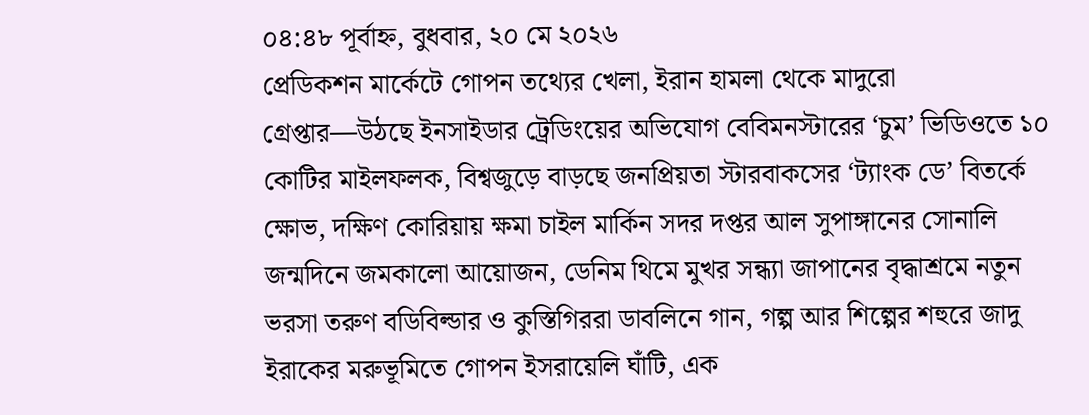০৪:৪৮ পূর্বাহ্ন, বুধবার, ২০ মে ২০২৬
প্রেডিকশন মার্কেটে গোপন তথ্যের খেলা, ইরান হামলা থেকে মাদুরো গ্রেপ্তার—উঠছে ইনসাইডার ট্রেডিংয়ের অভিযোগ বেবিমনস্টারের ‘চুম’ ভিডিওতে ১০ কোটির মাইলফলক, বিশ্বজুড়ে বাড়ছে জনপ্রিয়তা স্টারবাকসের ‘ট্যাংক ডে’ বিতর্কে ক্ষোভ, দক্ষিণ কোরিয়ায় ক্ষমা চাইল মার্কিন সদর দপ্তর আল সুপাঙ্গানের সোনালি জন্মদিনে জমকালো আয়োজন, ডেনিম থিমে মুখর সন্ধ্যা জাপানের বৃদ্ধাশ্রমে নতুন ভরসা তরুণ বডিবিল্ডার ও কুস্তিগিররা ডাবলিনে গান, গল্প আর শিল্পের শহুরে জাদু ইরাকের মরুভূমিতে গোপন ইসরায়েলি ঘাঁটি, এক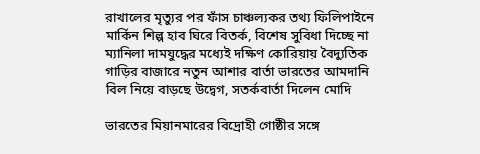রাখালের মৃত্যুর পর ফাঁস চাঞ্চল্যকর তথ্য ফিলিপাইনে মার্কিন শিল্প হাব ঘিরে বিতর্ক, বিশেষ সুবিধা দিচ্ছে না ম্যানিলা দামযুদ্ধের মধ্যেই দক্ষিণ কোরিয়ায় বৈদ্যুতিক গাড়ির বাজারে নতুন আশার বার্তা ভারতের আমদানি বিল নিয়ে বাড়ছে উদ্বেগ, সতর্কবার্তা দিলেন মোদি

ভারতের মিয়ানমারের বিদ্রোহী গোষ্ঠীর সঙ্গে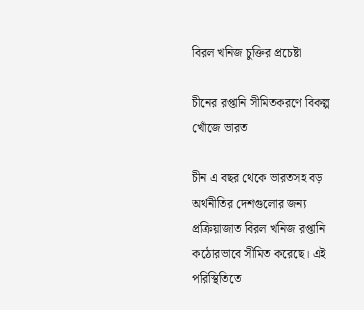বিরল খনিজ চুক্তির প্রচেষ্টা

চীনের রপ্তানি সীমিতকরণে বিকল্প খোঁজে ভারত

চীন এ বছর থেকে ভারতসহ বড় অর্থনীতির দেশগুলোর জন্য প্রক্রিয়াজাত বিরল খনিজ রপ্তানি কঠোরভাবে সীমিত করেছে। এই পরিস্থিতিতে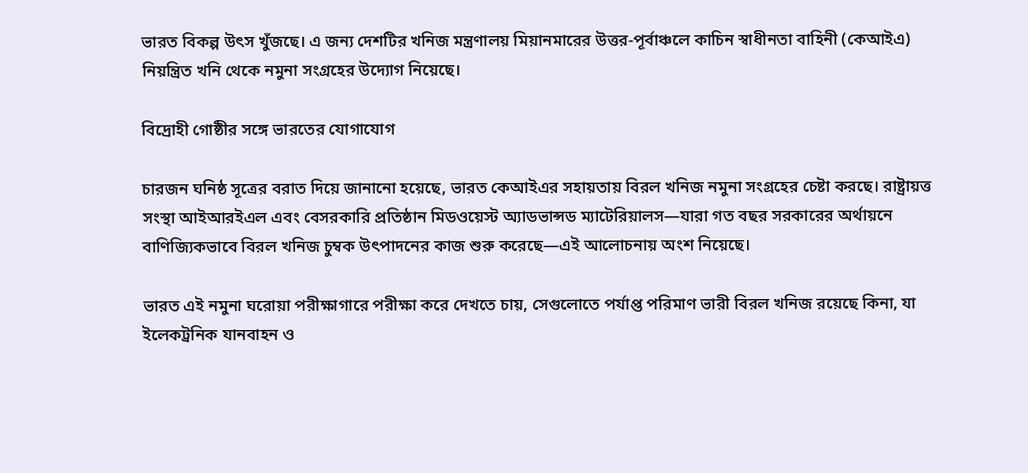ভারত বিকল্প উৎস খুঁজছে। এ জন্য দেশটির খনিজ মন্ত্রণালয় মিয়ানমারের উত্তর-পূর্বাঞ্চলে কাচিন স্বাধীনতা বাহিনী (কেআইএ) নিয়ন্ত্রিত খনি থেকে নমুনা সংগ্রহের উদ্যোগ নিয়েছে।

বিদ্রোহী গোষ্ঠীর সঙ্গে ভারতের যোগাযোগ

চারজন ঘনিষ্ঠ সূত্রের বরাত দিয়ে জানানো হয়েছে, ভারত কেআইএর সহায়তায় বিরল খনিজ নমুনা সংগ্রহের চেষ্টা করছে। রাষ্ট্রায়ত্ত সংস্থা আইআরইএল এবং বেসরকারি প্রতিষ্ঠান মিডওয়েস্ট অ্যাডভান্সড ম্যাটেরিয়ালস—যারা গত বছর সরকারের অর্থায়নে বাণিজ্যিকভাবে বিরল খনিজ চুম্বক উৎপাদনের কাজ শুরু করেছে—এই আলোচনায় অংশ নিয়েছে।

ভারত এই নমুনা ঘরোয়া পরীক্ষাগারে পরীক্ষা করে দেখতে চায়, সেগুলোতে পর্যাপ্ত পরিমাণ ভারী বিরল খনিজ রয়েছে কিনা, যা ইলেকট্রনিক যানবাহন ও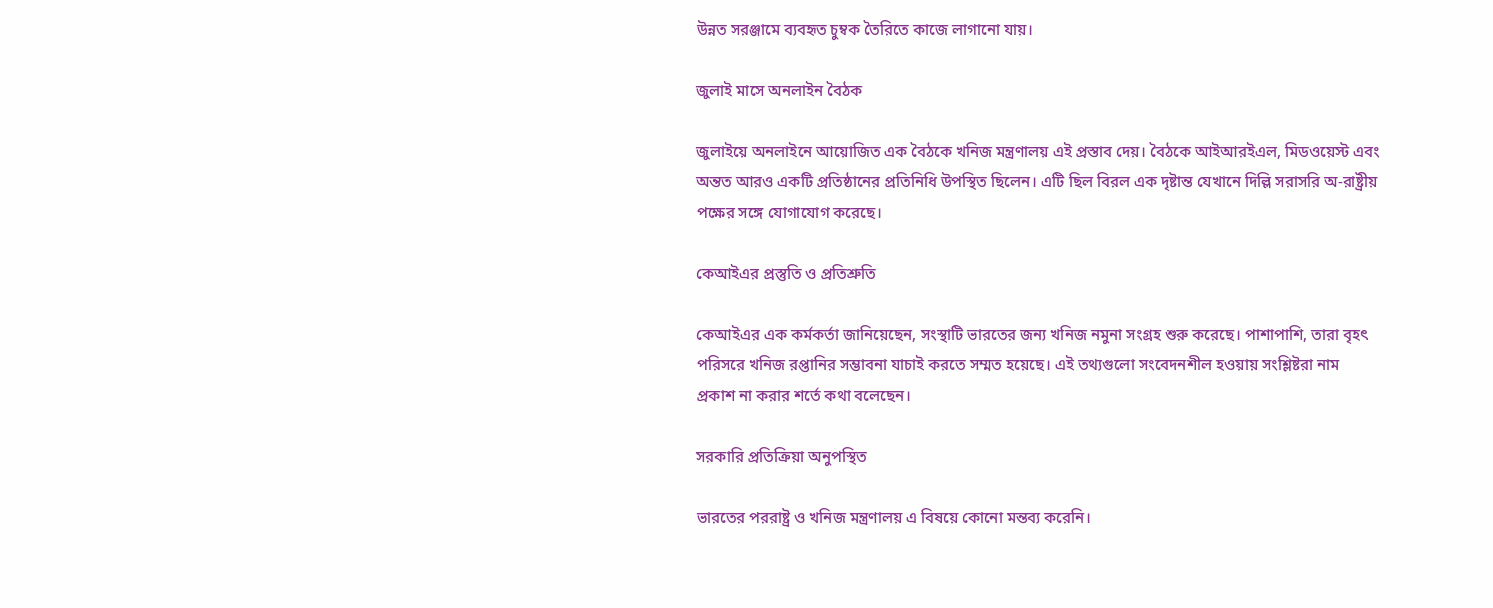উন্নত সরঞ্জামে ব্যবহৃত চুম্বক তৈরিতে কাজে লাগানো যায়।

জুলাই মাসে অনলাইন বৈঠক

জুলাইয়ে অনলাইনে আয়োজিত এক বৈঠকে খনিজ মন্ত্রণালয় এই প্রস্তাব দেয়। বৈঠকে আইআরইএল, মিডওয়েস্ট এবং অন্তত আরও একটি প্রতিষ্ঠানের প্রতিনিধি উপস্থিত ছিলেন। এটি ছিল বিরল এক দৃষ্টান্ত যেখানে দিল্লি সরাসরি অ-রাষ্ট্রীয় পক্ষের সঙ্গে যোগাযোগ করেছে।

কেআইএর প্রস্তুতি ও প্রতিশ্রুতি

কেআইএর এক কর্মকর্তা জানিয়েছেন, সংস্থাটি ভারতের জন্য খনিজ নমুনা সংগ্রহ শুরু করেছে। পাশাপাশি, তারা বৃহৎ পরিসরে খনিজ রপ্তানির সম্ভাবনা যাচাই করতে সম্মত হয়েছে। এই তথ্যগুলো সংবেদনশীল হওয়ায় সংশ্লিষ্টরা নাম প্রকাশ না করার শর্তে কথা বলেছেন।

সরকারি প্রতিক্রিয়া অনুপস্থিত

ভারতের পররাষ্ট্র ও খনিজ মন্ত্রণালয় এ বিষয়ে কোনো মন্তব্য করেনি।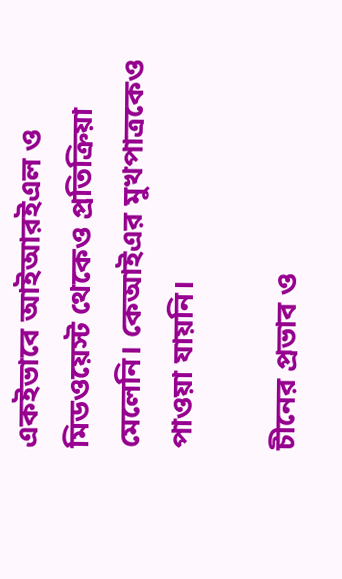একইভাবে আইআরইএল ও মিডওয়েস্ট থেকেও প্রতিক্রিয়া মেলেনি। কেআইএর মুখপাত্রকেও পাওয়া যায়নি।

চীনের প্রভাব ও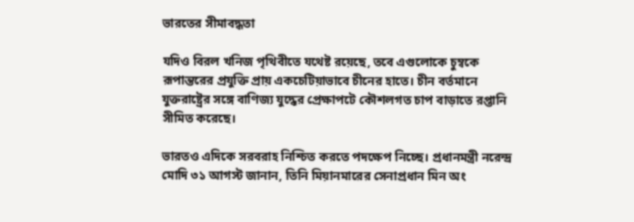ভারতের সীমাবদ্ধতা

যদিও বিরল খনিজ পৃথিবীতে যথেষ্ট রয়েছে, তবে এগুলোকে চুম্বকে রূপান্তরের প্রযুক্তি প্রায় একচেটিয়াভাবে চীনের হাতে। চীন বর্তমানে যুক্তরাষ্ট্রের সঙ্গে বাণিজ্য যুদ্ধের প্রেক্ষাপটে কৌশলগত চাপ বাড়াতে রপ্তানি সীমিত করেছে।

ভারতও এদিকে সরবরাহ নিশ্চিত করতে পদক্ষেপ নিচ্ছে। প্রধানমন্ত্রী নরেন্দ্র মোদি ৩১ আগস্ট জানান, তিনি মিয়ানমারের সেনাপ্রধান মিন অং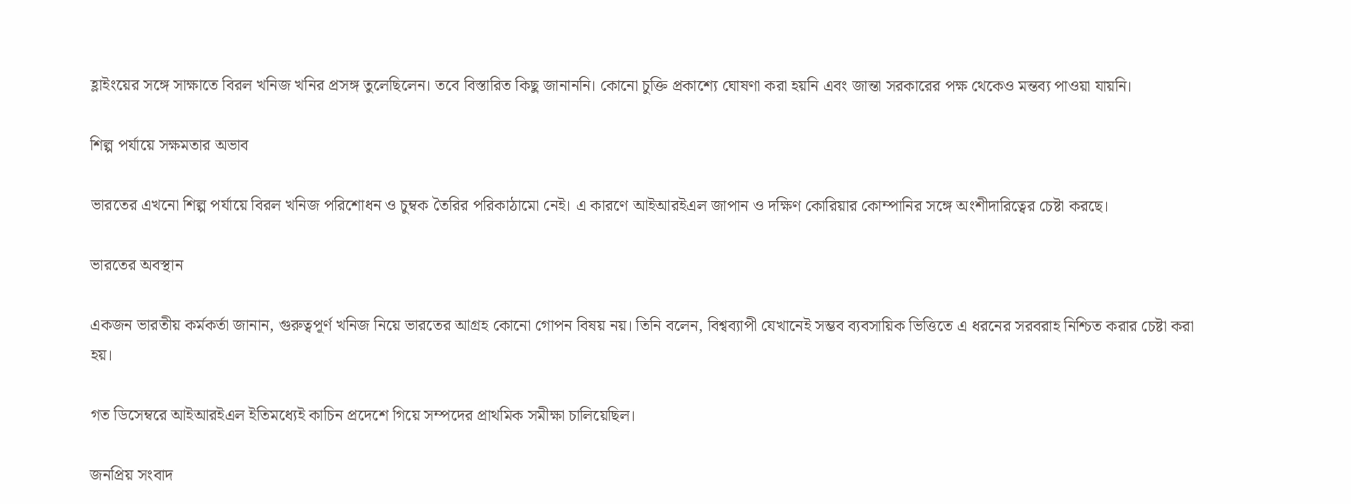হ্লাইংয়ের সঙ্গে সাক্ষাতে বিরল খনিজ খনির প্রসঙ্গ তুলেছিলেন। তবে বিস্তারিত কিছু জানাননি। কোনো চুক্তি প্রকাশ্যে ঘোষণা করা হয়নি এবং জান্তা সরকারের পক্ষ থেকেও মন্তব্য পাওয়া যায়নি।

শিল্প পর্যায়ে সক্ষমতার অভাব

ভারতের এখনো শিল্প পর্যায়ে বিরল খনিজ পরিশোধন ও চুম্বক তৈরির পরিকাঠামো নেই। এ কারণে আইআরইএল জাপান ও দক্ষিণ কোরিয়ার কোম্পানির সঙ্গে অংশীদারিত্বের চেষ্টা করছে।

ভারতের অবস্থান

একজন ভারতীয় কর্মকর্তা জানান, গুরুত্বপূর্ণ খনিজ নিয়ে ভারতের আগ্রহ কোনো গোপন বিষয় নয়। তিনি বলেন, বিশ্বব্যাপী যেখানেই সম্ভব ব্যবসায়িক ভিত্তিতে এ ধরনের সরবরাহ নিশ্চিত করার চেষ্টা করা হয়।

গত ডিসেম্বরে আইআরইএল ইতিমধ্যেই কাচিন প্রদেশে গিয়ে সম্পদের প্রাথমিক সমীক্ষা চালিয়েছিল।

জনপ্রিয় সংবাদ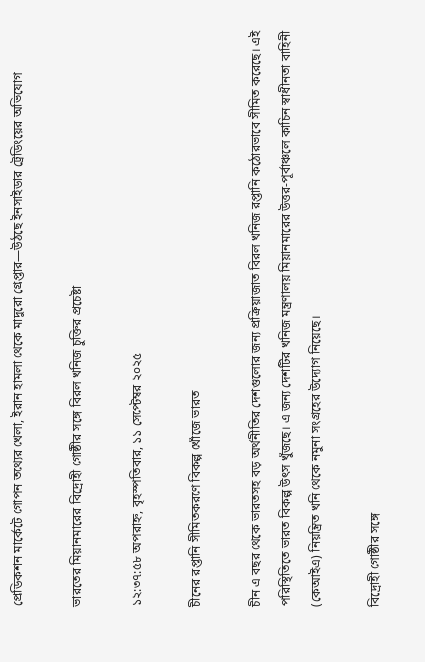প্রেডিকশন মার্কেটে গোপন তথ্যের খেলা, ইরান হামলা থেকে মাদুরো গ্রেপ্তার—উঠছে ইনসাইডার ট্রেডিংয়ের অভিযোগ

ভারতের মিয়ানমারের বিদ্রোহী গোষ্ঠীর সঙ্গে বিরল খনিজ চুক্তির প্রচেষ্টা

১২:৩৭:৫৮ অপরাহ্ন, বৃহস্পতিবার, ১১ সেপ্টেম্বর ২০২৫

চীনের রপ্তানি সীমিতকরণে বিকল্প খোঁজে ভারত

চীন এ বছর থেকে ভারতসহ বড় অর্থনীতির দেশগুলোর জন্য প্রক্রিয়াজাত বিরল খনিজ রপ্তানি কঠোরভাবে সীমিত করেছে। এই পরিস্থিতিতে ভারত বিকল্প উৎস খুঁজছে। এ জন্য দেশটির খনিজ মন্ত্রণালয় মিয়ানমারের উত্তর-পূর্বাঞ্চলে কাচিন স্বাধীনতা বাহিনী (কেআইএ) নিয়ন্ত্রিত খনি থেকে নমুনা সংগ্রহের উদ্যোগ নিয়েছে।

বিদ্রোহী গোষ্ঠীর সঙ্গে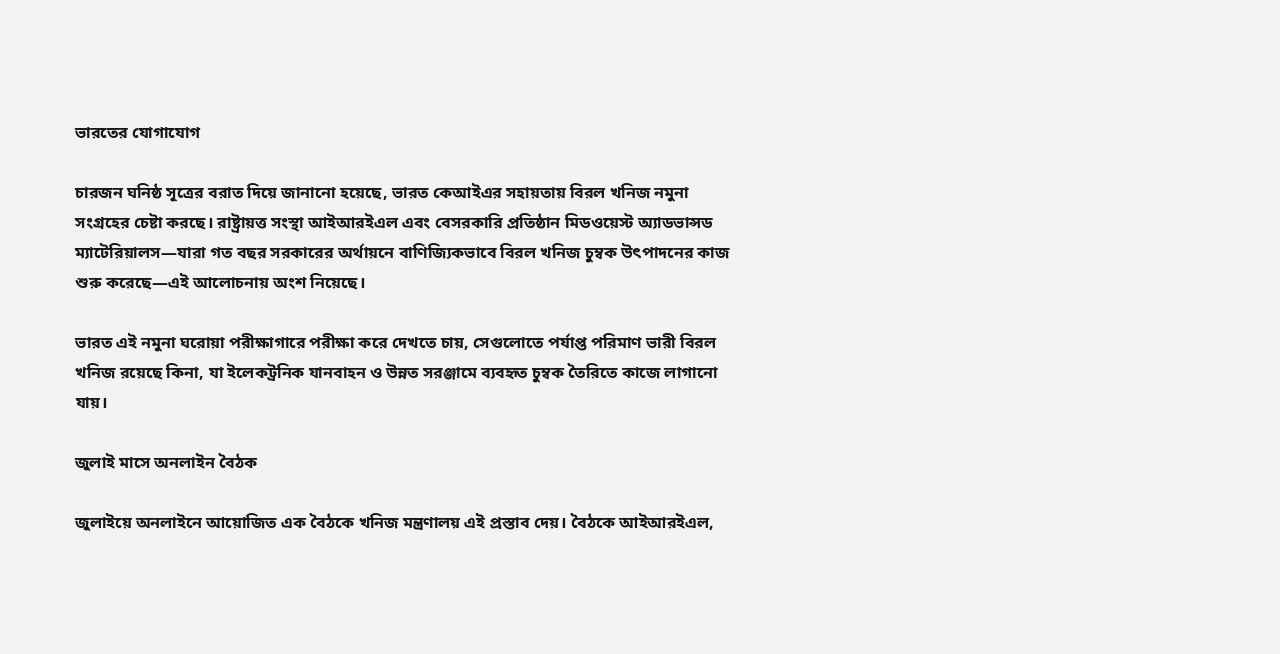ভারতের যোগাযোগ

চারজন ঘনিষ্ঠ সূত্রের বরাত দিয়ে জানানো হয়েছে, ভারত কেআইএর সহায়তায় বিরল খনিজ নমুনা সংগ্রহের চেষ্টা করছে। রাষ্ট্রায়ত্ত সংস্থা আইআরইএল এবং বেসরকারি প্রতিষ্ঠান মিডওয়েস্ট অ্যাডভান্সড ম্যাটেরিয়ালস—যারা গত বছর সরকারের অর্থায়নে বাণিজ্যিকভাবে বিরল খনিজ চুম্বক উৎপাদনের কাজ শুরু করেছে—এই আলোচনায় অংশ নিয়েছে।

ভারত এই নমুনা ঘরোয়া পরীক্ষাগারে পরীক্ষা করে দেখতে চায়, সেগুলোতে পর্যাপ্ত পরিমাণ ভারী বিরল খনিজ রয়েছে কিনা, যা ইলেকট্রনিক যানবাহন ও উন্নত সরঞ্জামে ব্যবহৃত চুম্বক তৈরিতে কাজে লাগানো যায়।

জুলাই মাসে অনলাইন বৈঠক

জুলাইয়ে অনলাইনে আয়োজিত এক বৈঠকে খনিজ মন্ত্রণালয় এই প্রস্তাব দেয়। বৈঠকে আইআরইএল,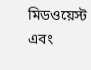মিডওয়েস্ট এবং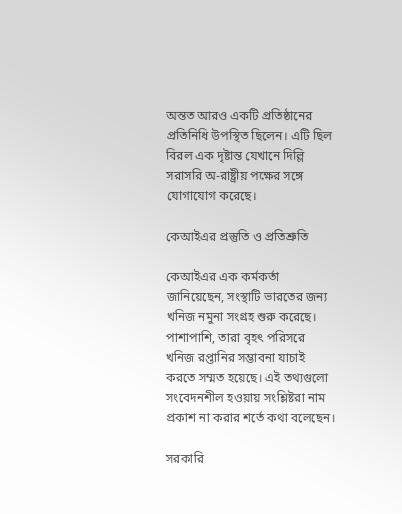অন্তত আরও একটি প্রতিষ্ঠানের প্রতিনিধি উপস্থিত ছিলেন। এটি ছিল বিরল এক দৃষ্টান্ত যেখানে দিল্লি সরাসরি অ-রাষ্ট্রীয় পক্ষের সঙ্গে যোগাযোগ করেছে।

কেআইএর প্রস্তুতি ও প্রতিশ্রুতি

কেআইএর এক কর্মকর্তা জানিয়েছেন, সংস্থাটি ভারতের জন্য খনিজ নমুনা সংগ্রহ শুরু করেছে। পাশাপাশি, তারা বৃহৎ পরিসরে খনিজ রপ্তানির সম্ভাবনা যাচাই করতে সম্মত হয়েছে। এই তথ্যগুলো সংবেদনশীল হওয়ায় সংশ্লিষ্টরা নাম প্রকাশ না করার শর্তে কথা বলেছেন।

সরকারি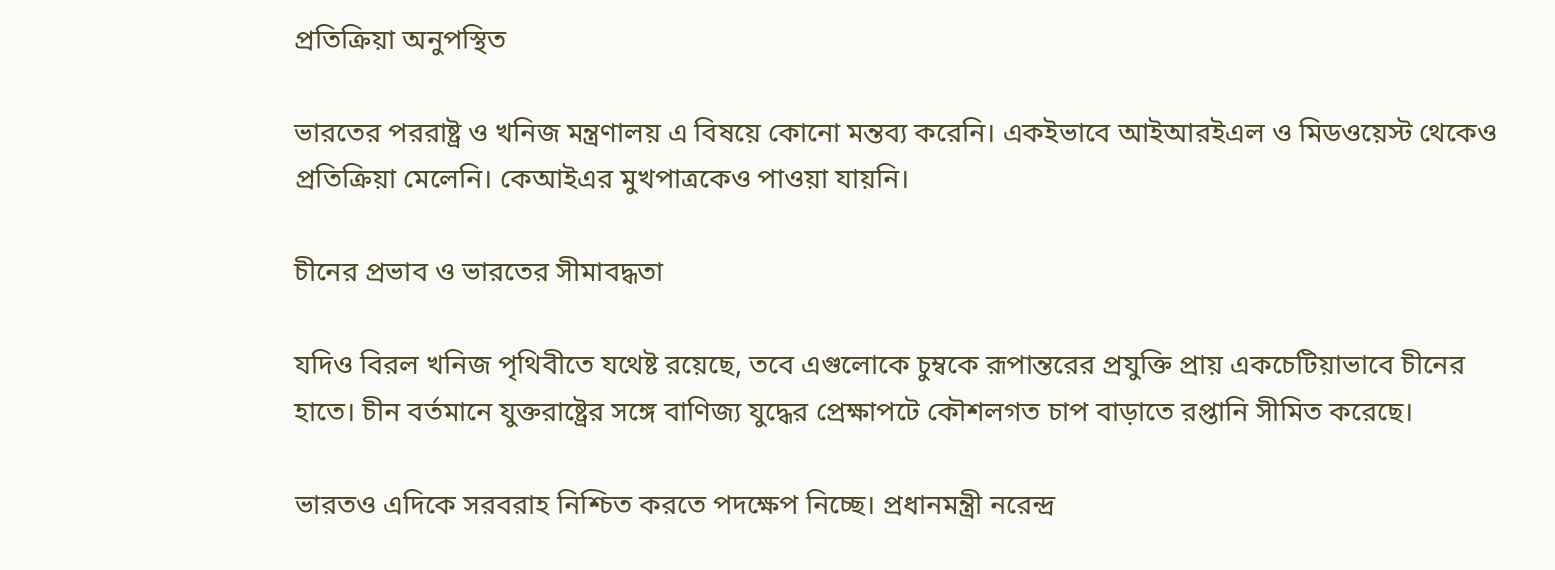প্রতিক্রিয়া অনুপস্থিত

ভারতের পররাষ্ট্র ও খনিজ মন্ত্রণালয় এ বিষয়ে কোনো মন্তব্য করেনি। একইভাবে আইআরইএল ও মিডওয়েস্ট থেকেও প্রতিক্রিয়া মেলেনি। কেআইএর মুখপাত্রকেও পাওয়া যায়নি।

চীনের প্রভাব ও ভারতের সীমাবদ্ধতা

যদিও বিরল খনিজ পৃথিবীতে যথেষ্ট রয়েছে, তবে এগুলোকে চুম্বকে রূপান্তরের প্রযুক্তি প্রায় একচেটিয়াভাবে চীনের হাতে। চীন বর্তমানে যুক্তরাষ্ট্রের সঙ্গে বাণিজ্য যুদ্ধের প্রেক্ষাপটে কৌশলগত চাপ বাড়াতে রপ্তানি সীমিত করেছে।

ভারতও এদিকে সরবরাহ নিশ্চিত করতে পদক্ষেপ নিচ্ছে। প্রধানমন্ত্রী নরেন্দ্র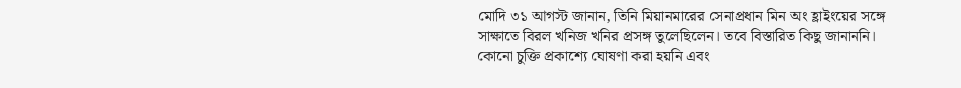মোদি ৩১ আগস্ট জানান, তিনি মিয়ানমারের সেনাপ্রধান মিন অং হ্লাইংয়ের সঙ্গে সাক্ষাতে বিরল খনিজ খনির প্রসঙ্গ তুলেছিলেন। তবে বিস্তারিত কিছু জানাননি। কোনো চুক্তি প্রকাশ্যে ঘোষণা করা হয়নি এবং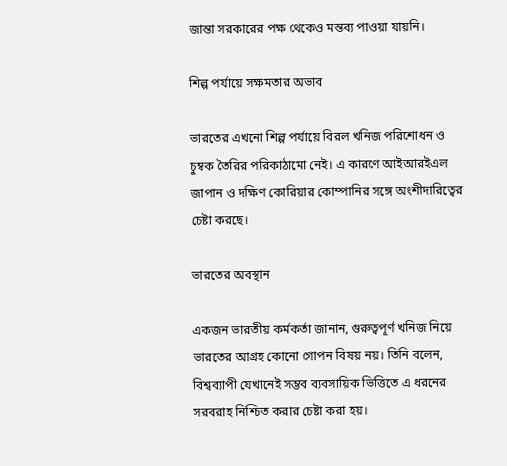জান্তা সরকারের পক্ষ থেকেও মন্তব্য পাওয়া যায়নি।

শিল্প পর্যায়ে সক্ষমতার অভাব

ভারতের এখনো শিল্প পর্যায়ে বিরল খনিজ পরিশোধন ও চুম্বক তৈরির পরিকাঠামো নেই। এ কারণে আইআরইএল জাপান ও দক্ষিণ কোরিয়ার কোম্পানির সঙ্গে অংশীদারিত্বের চেষ্টা করছে।

ভারতের অবস্থান

একজন ভারতীয় কর্মকর্তা জানান, গুরুত্বপূর্ণ খনিজ নিয়ে ভারতের আগ্রহ কোনো গোপন বিষয় নয়। তিনি বলেন, বিশ্বব্যাপী যেখানেই সম্ভব ব্যবসায়িক ভিত্তিতে এ ধরনের সরবরাহ নিশ্চিত করার চেষ্টা করা হয়।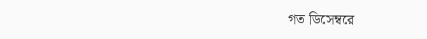গত ডিসেম্বরে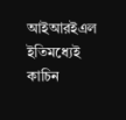আইআরইএল ইতিমধ্যেই কাচিন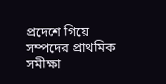প্রদেশে গিয়ে সম্পদের প্রাথমিক সমীক্ষা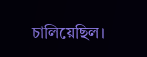চালিয়েছিল।